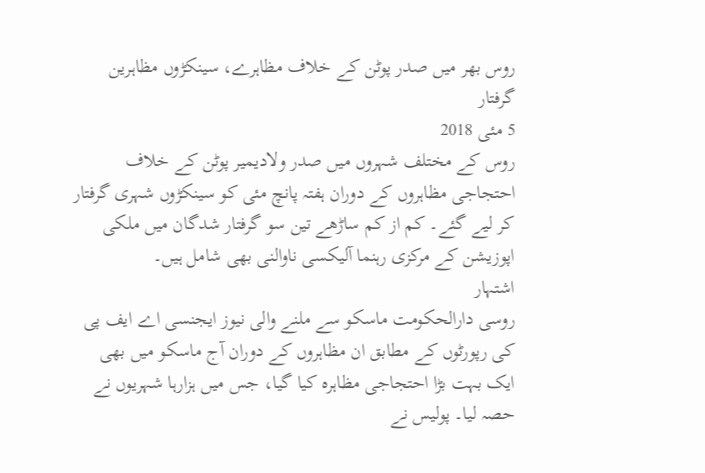روس بھر میں صدر پوٹن کے خلاف مظاہرے، سینکڑوں مظاہرین گرفتار
5 مئی 2018
روس کے مختلف شہروں میں صدر ولادیمیر پوٹن کے خلاف احتجاجی مظاہروں کے دوران ہفتہ پانچ مئی کو سینکڑوں شہری گرفتار کر لیے گئے۔ کم از کم ساڑھے تین سو گرفتار شدگان میں ملکی اپوزیشن کے مرکزی رہنما آلیکسی ناوالنی بھی شامل ہیں۔
اشتہار
روسی دارالحکومت ماسکو سے ملنے والی نیوز ایجنسی اے ایف پی کی رپورٹوں کے مطابق ان مظاہروں کے دوران آج ماسکو میں بھی ایک بہت بڑا احتجاجی مظاہرہ کیا گیا، جس میں ہزارہا شہریوں نے حصہ لیا۔ پولیس نے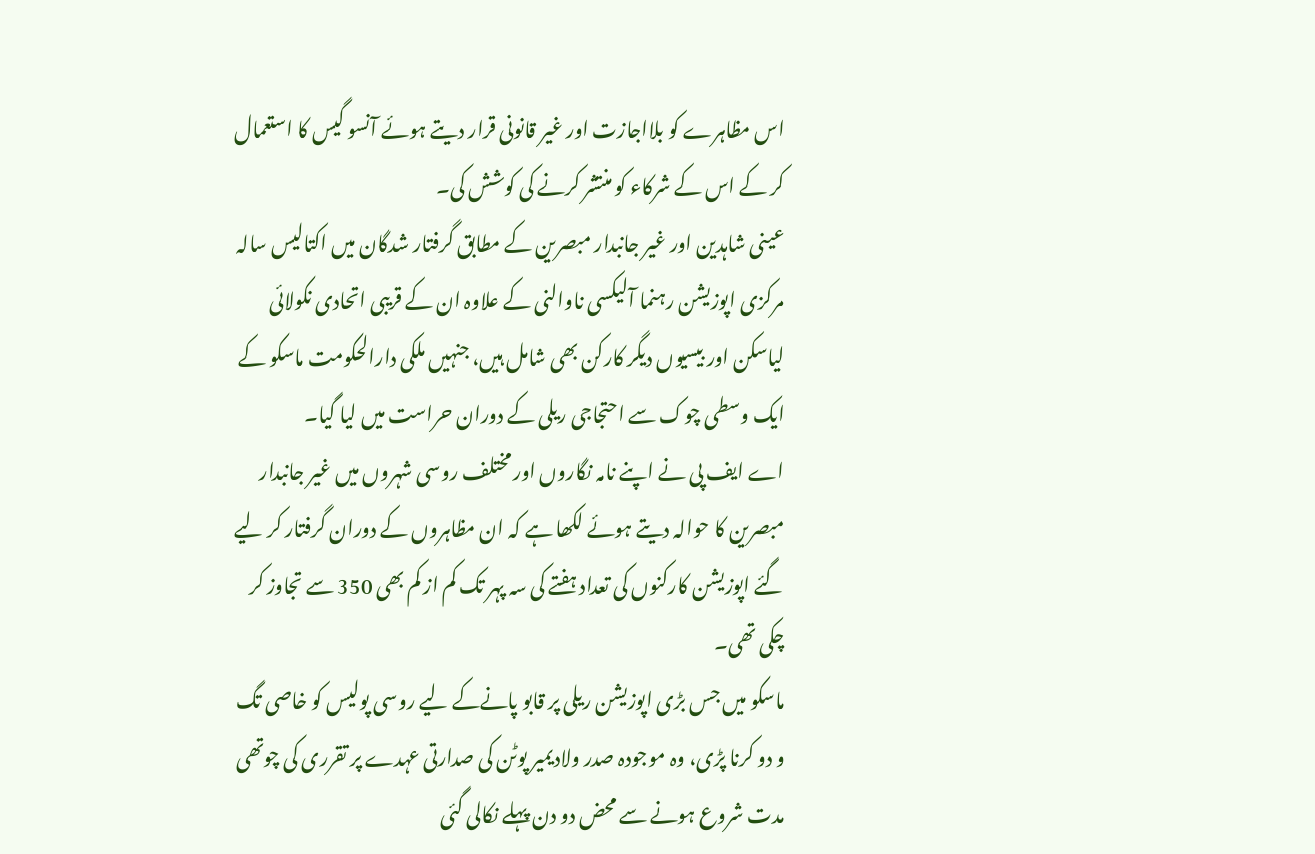اس مظاہرے کو بلااجازت اور غیر قانونی قرار دیتے ہوئے آنسو گیس کا استعمال کر کے اس کے شرکاء کو منتشر کرنے کی کوشش کی۔
عینی شاہدین اور غیر جانبدار مبصرین کے مطابق گرفتار شدگان میں اکتالیس سالہ مرکزی اپوزیشن رہنما آلیکسی ناوالنی کے علاوہ ان کے قریبی اتحادی نکولائی لیاسکن اور بیسیوں دیگر کارکن بھی شامل ہیں، جنہیں ملکی دارالحکومت ماسکو کے ایک وسطی چوک سے احتجاجی ریلی کے دوران حراست میں لیا گیا۔
اے ایف پی نے اپنے نامہ نگاروں اور مختلف روسی شہروں میں غیر جانبدار مبصرین کا حوالہ دیتے ہوئے لکھا ہے کہ ان مظاہروں کے دوران گرفتار کر لیے گئے اپوزیشن کارکنوں کی تعداد ہفتے کی سہ پہر تک کم از کم بھی 350 سے تجاوز کر چکی تھی۔
ماسکو میں جس بڑی اپوزیشن ریلی پر قابو پانےکے لیے روسی پولیس کو خاصی تگ و دو کرنا پڑی، وہ موجودہ صدر ولادیمیر پوٹن کی صدارتی عہدے پر تقرری کی چوتھی مدت شروع ہونے سے محض دو دن پہلے نکالی گئی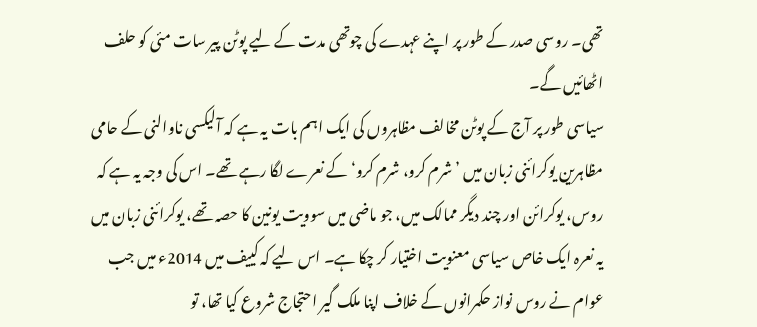تھی۔ روسی صدر کے طور پر اپنے عہدے کی چوتھی مدت کے لیے پوٹن پیر سات مئی کو حلف اٹھائیں گے۔
سیاسی طور پر آج کے پوٹن مخالف مظاہروں کی ایک اہم بات یہ ہے کہ آلیکسی ناوالنی کے حامی مظاہرین یوکرائنی زبان میں ’شرم کرو، شرم کرو‘ کے نعرے لگا رہے تھے۔ اس کی وجہ یہ ہے کہ روس، یوکرائن اور چند دیگر ممالک میں، جو ماضی میں سوویت یونین کا حصہ تھے، یوکرائنی زبان میں یہ نعرہ ایک خاص سیاسی معنویت اختیار کر چکا ہے۔ اس لیے کہ کییف میں 2014ء میں جب عوام نے روس نواز حکمرانوں کے خلاف اپنا ملک گیر احتجاج شروع کیا تھا، تو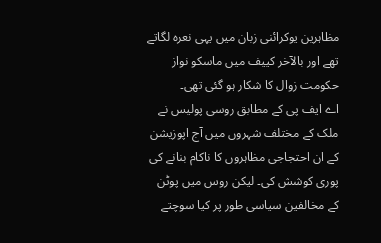مظاہرین یوکرائنی زبان میں یہی نعرہ لگاتے تھے اور بالآخر کییف میں ماسکو نواز حکومت زوال کا شکار ہو گئی تھی۔
اے ایف پی کے مطابق روسی پولیس نے ملک کے مختلف شہروں میں آج اپوزیشن کے ان احتجاجی مظاہروں کا ناکام بنانے کی پوری کوشش کی۔ لیکن روس میں پوٹن کے مخالفین سیاسی طور پر کیا سوچتے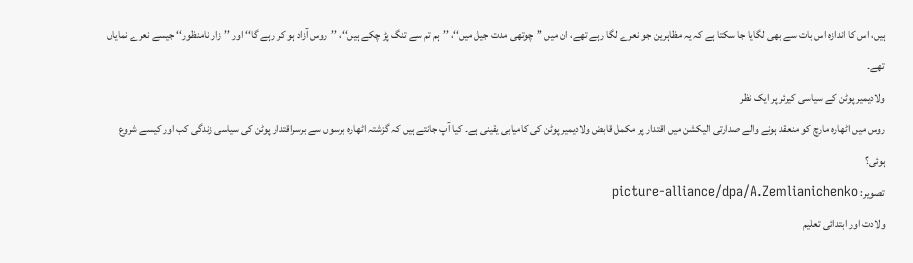ہیں، اس کا اندازہ اس بات سے بھی لگایا جا سکتا ہے کہ یہ مظاہرین جو نعرے لگا رہے تھے، ان میں ’’چوتھی مدت جیل میں‘‘، ’’ہم تم سے تنگ پڑ چکے ہیں‘‘، ’’روس آزاد ہو کر رہے گا‘‘ اور ’’زار نامنظور‘‘ جیسے نعرے نمایاں تھے۔
ولادیمیر پوٹن کے سیاسی کیرئر پر ایک نظر
روس میں اٹھارہ مارچ کو منعقد ہونے والے صدارتی الیکشن میں اقتدار پر مکمل قابض ولادیمیر پوٹن کی کامیابی یقینی ہے۔ کیا آپ جانتے ہیں کہ گزشتہ اٹھارہ برسوں سے برسراقتدار پوٹن کی سیاسی زندگی کب اور کیسے شروع ہوئی؟
تصویر: picture-alliance/dpa/A.Zemlianichenko
ولادت اور ابتدائی تعلیم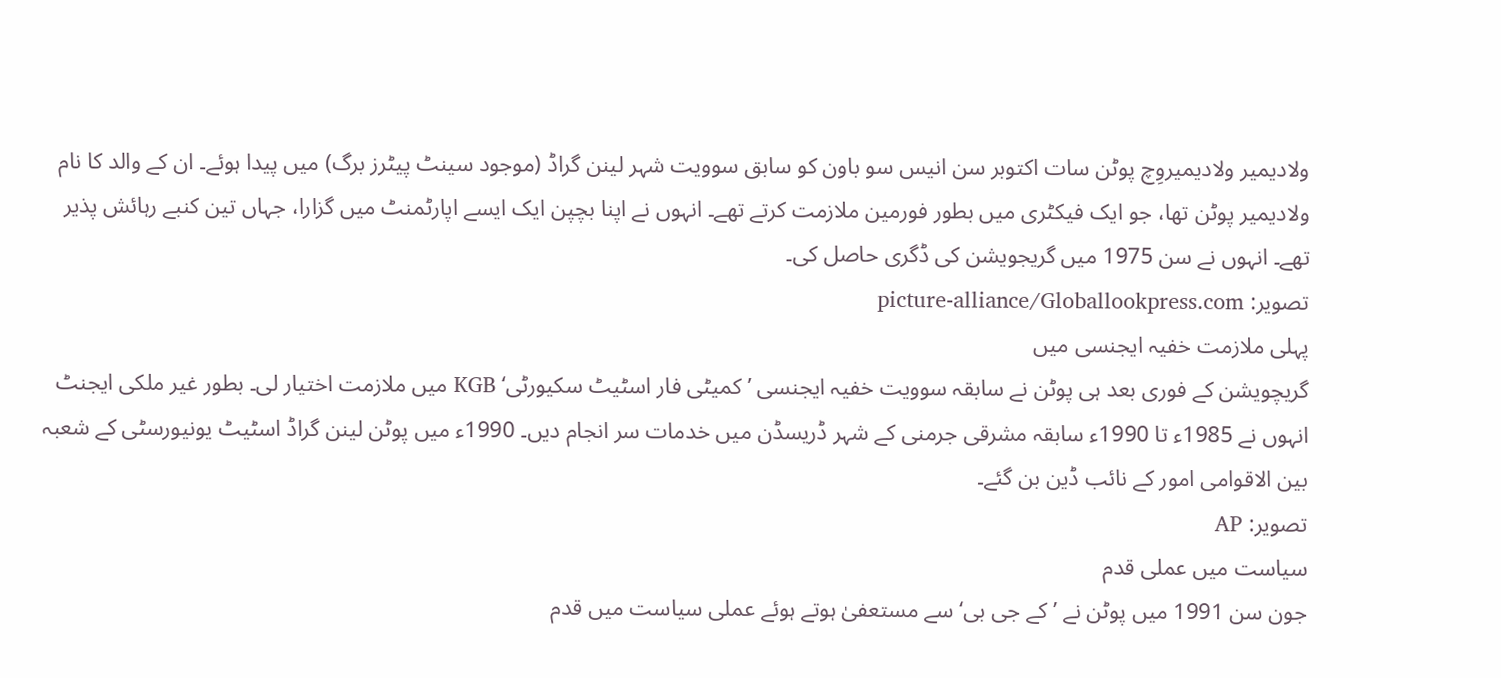ولادیمیر ولادیمیروِچ پوٹن سات اکتوبر سن انیس سو باون کو سابق سوویت شہر لینن گراڈ (موجود سینٹ پیٹرز برگ) میں پیدا ہوئے۔ ان کے والد کا نام ولادیمیر پوٹن تھا، جو ایک فیکٹری میں بطور فورمین ملازمت کرتے تھے۔ انہوں نے اپنا بچپن ایک ایسے اپارٹمنٹ میں گزارا، جہاں تین کنبے رہائش پذیر تھے۔ انہوں نے سن 1975 میں گریجویشن کی ڈگری حاصل کی۔
تصویر: picture-alliance/Globallookpress.com
پہلی ملازمت خفیہ ایجنسی میں
گریچویشن کے فوری بعد ہی پوٹن نے سابقہ سوویت خفیہ ایجنسی ’کمیٹی فار اسٹیٹ سکیورٹی‘ KGB میں ملازمت اختیار لی۔ بطور غیر ملکی ایجنٹ انہوں نے 1985ء تا 1990ء سابقہ مشرقی جرمنی کے شہر ڈریسڈن میں خدمات سر انجام دیں۔ 1990ء میں پوٹن لینن گراڈ اسٹیٹ یونیورسٹی کے شعبہ بین الاقوامی امور کے نائب ڈین بن گئے۔
تصویر: AP
سیاست میں عملی قدم
جون سن 1991 میں پوٹن نے ’کے جی بی‘ سے مستعفیٰ ہوتے ہوئے عملی سیاست میں قدم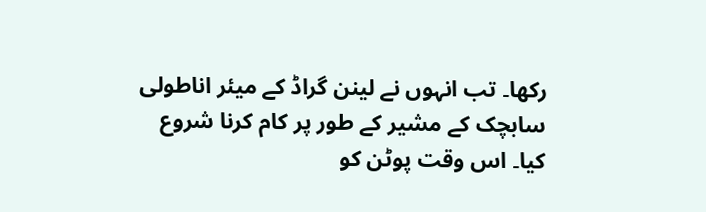رکھا۔ تب انہوں نے لینن گراڈ کے میئر اناطولی سابچک کے مشیر کے طور پر کام کرنا شروع کیا۔ اس وقت پوٹن کو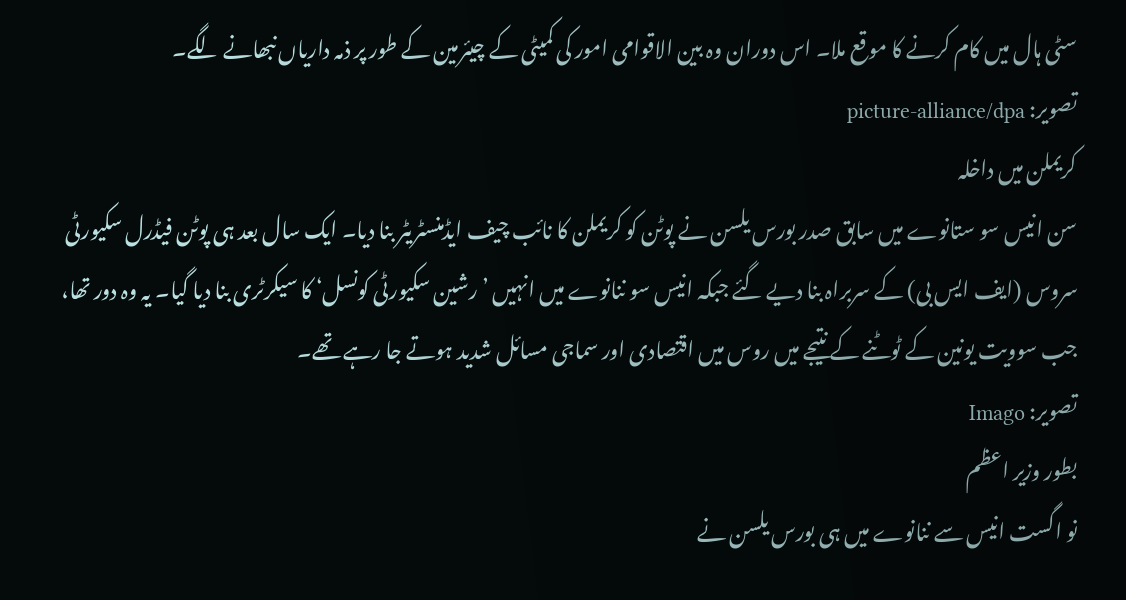سٹی ہال میں کام کرنے کا موقع ملا۔ اس دوران وہ بین الاقوامی امور کی کمیٹی کے چیئرمین کے طور پر ذمہ داریاں نبھانے لگے۔
تصویر: picture-alliance/dpa
کریملن میں داخلہ
سن انیس سو ستانوے میں سابق صدر بورس یلسن نے پوٹن کو کریملن کا نائب چیف ایڈمنسٹریٹر بنا دیا۔ ایک سال بعد ہی پوٹن فیڈرل سکیورٹی سروس (ایف ایس بی) کے سربراہ بنا دیے گئے جبکہ انیس سو ننانوے میں انہیں ’رشین سکیورٹی کونسل‘ کا سیکرٹری بنا دیا گیا۔ یہ وہ دور تھا، جب سوویت یونین کے ٹوٹنے کے نتیجے میں روس میں اقتصادی اور سماجی مسائل شدید ہوتے جا رہے تھے۔
تصویر: Imago
بطور وزیر اعظم
نو اگست انیس سے ننانوے میں ہی بورس یلسن نے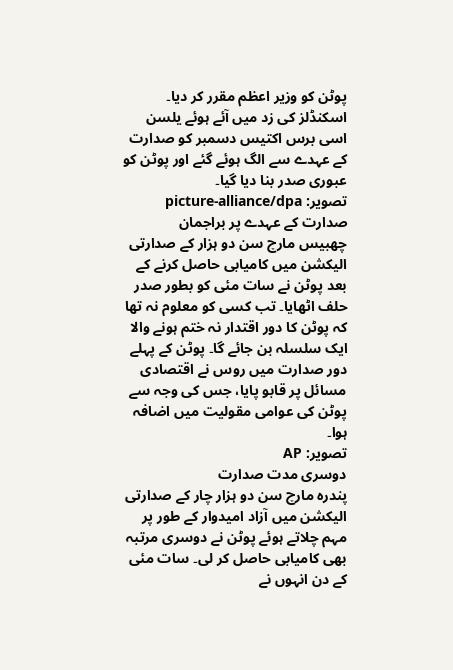پوٹن کو وزیر اعظم مقرر کر دیا۔ اسکنڈلز کی زد میں آئے ہوئے یلسن اسی برس اکتیس دسمبر کو صدارت کے عہدے سے الگ ہوئے گئے اور پوٹن کو عبوری صدر بنا دیا گیا۔
تصویر: picture-alliance/dpa
صدارت کے عہدے پر براجمان
چھبیس مارچ سن دو ہزار کے صدارتی الیکشن میں کامیابی حاصل کرنے کے بعد پوٹن نے سات مئی کو بطور صدر حلف اٹھایا۔ تب کسی کو معلوم نہ تھا کہ پوٹن کا دور اقتدار نہ ختم ہونے والا ایک سلسلہ بن جائے گا۔ پوٹن کے پہلے دور صدارت میں روس نے اقتصادی مسائل پر قابو پایا، جس کی وجہ سے پوٹن کی عوامی مقولیت میں اضافہ ہوا۔
تصویر: AP
دوسری مدت صدارت
پندرہ مارچ سن دو ہزار چار کے صدارتی الیکشن میں آزاد امیدوار کے طور پر مہم چلاتے ہوئے پوٹن نے دوسری مرتبہ بھی کامیابی حاصل کر لی۔ سات مئی کے دن انہوں نے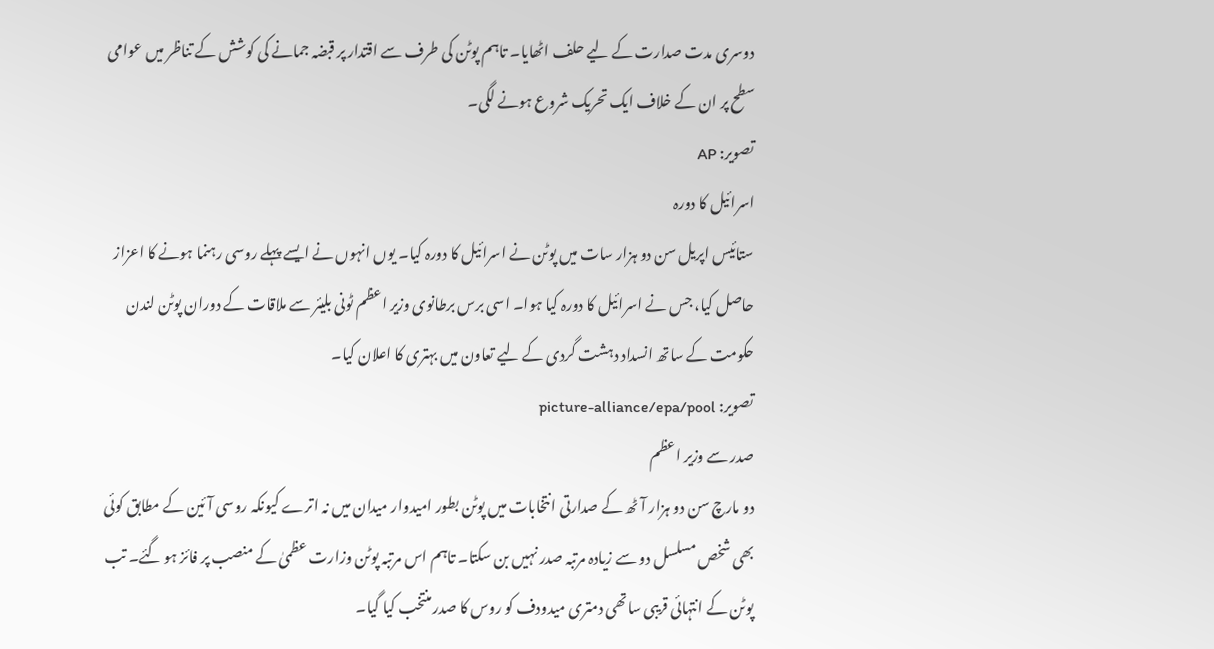دوسری مدت صدارت کے لیے حلف اٹھایا۔ تاہم پوٹن کی طرف سے اقتدار پر قبضہ جمانے کی کوشش کے تناظر میں عوامی سطح پر ان کے خلاف ایک تحریک شروع ہونے لگی۔
تصویر: AP
اسرائیل کا دورہ
ستائیس اپریل سن دو ہزار سات میں پوٹن نے اسرائیل کا دورہ کیا۔ یوں انہوں نے ایسے پہلے روسی رہنما ہونے کا اعزاز حاصل کیا، جس نے اسرائیل کا دورہ کیا ہوا۔ اسی برس برطانوی وزیر اعظم ٹونی بلیئر سے ملاقات کے دوران پوٹن لندن حکومت کے ساتھ انسداد دہشت گردی کے لیے تعاون میں بہتری کا اعلان کیا۔
تصویر: picture-alliance/epa/pool
صدر سے وزیر اعظم
دو مارچ سن دو ہزار آٹھ کے صدارتی انتخابات میں پوٹن بطور امیدوار میدان میں نہ اترے کیونکہ روسی آئین کے مطابق کوئی بھی شخص مسلسل دو سے زیادہ مرتبہ صدر نہیں بن سکتا۔ تاہم اس مرتبہ پوٹن وزارت عظمیٰ کے منصب پر فائز ہو گئے۔ تب پوٹن کے انتہائی قریبی ساتھی دمتری میدودف کو روس کا صدر منتخب کیا گیا۔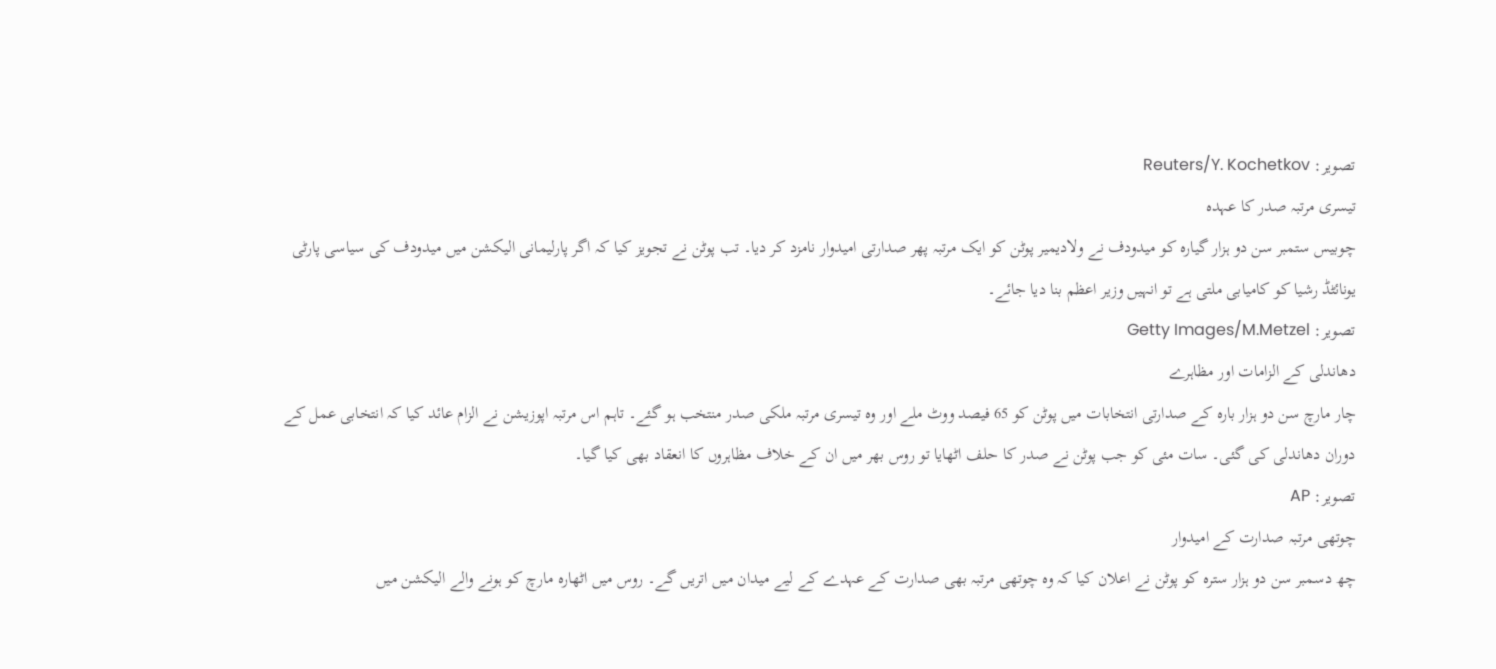تصویر: Reuters/Y. Kochetkov
تیسری مرتبہ صدر کا عہدہ
چوبیس ستمبر سن دو ہزار گیارہ کو میدودف نے ولادیمیر پوٹن کو ایک مرتبہ پھر صدارتی امیدوار نامزد کر دیا۔ تب پوٹن نے تجویز کیا کہ اگر پارلیمانی الیکشن میں میدودف کی سیاسی پارٹی یونائٹڈ رشیا کو کامیابی ملتی ہے تو انہیں وزیر اعظم بنا دیا جائے۔
تصویر: Getty Images/M.Metzel
دھاندلی کے الزامات اور مظاہرے
چار مارچ سن دو ہزار بارہ کے صدارتی انتخابات میں پوٹن کو 65 فیصد ووٹ ملے اور وہ تیسری مرتبہ ملکی صدر منتخب ہو گئے۔ تاہم اس مرتبہ اپوزیشن نے الزام عائد کیا کہ انتخابی عمل کے دوران دھاندلی کی گئی۔ سات مئی کو جب پوٹن نے صدر کا حلف اٹھایا تو روس بھر میں ان کے خلاف مظاہروں کا انعقاد بھی کیا گیا۔
تصویر: AP
چوتھی مرتبہ صدارت کے امیدوار
چھ دسمبر سن دو ہزار سترہ کو پوٹن نے اعلان کیا کہ وہ چوتھی مرتبہ بھی صدارت کے عہدے کے لیے میدان میں اتریں گے۔ روس میں اٹھارہ مارچ کو ہونے والے الیکشن میں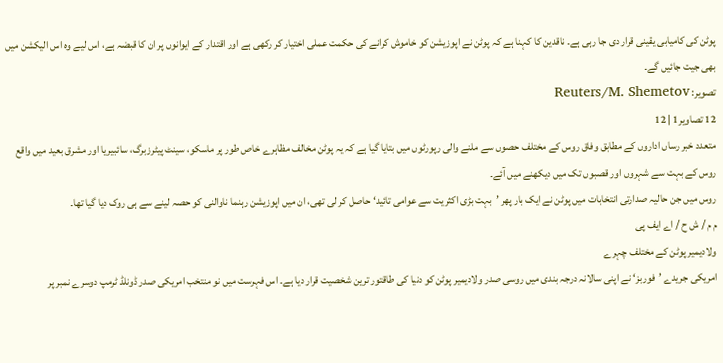پوٹن کی کامیابی یقینی قرار دی جا رہی ہے۔ ناقدین کا کہنا ہے کہ پوٹن نے اپوزیشن کو خاموش کرانے کی حکمت عملی اختیار کر رکھی ہے اور اقتدار کے ایوانوں پر ان کا قبضہ ہے، اس لیے وہ اس الیکشن میں بھی جیت جائیں گے۔
تصویر: Reuters/M. Shemetov
12 تصاویر1 | 12
متعدد خبر رساں اداروں کے مطابق وفاق روس کے مختلف حصوں سے ملنے والی رپورٹوں میں بتایا گیا ہے کہ یہ پوٹن مخالف مظاہرے خاص طور پر ماسکو، سینٹ پیٹرزبرگ، سائبیریا اور مشرق بعید میں واقع روس کے بہت سے شہروں اور قصبوں تک میں دیکھنے میں آئے۔
روس میں جن حالیہ صدارتی انتخابات میں پوٹن نے ایک بار پھر ’بہت بڑی اکثریت سے عوامی تائید‘ حاصل کر لی تھی، ان میں اپوزیشن رہنما ناوالنی کو حصہ لینے سے ہی روک دیا گیا تھا۔
م م / ش ح / اے ایف پی
ولادیمیر پوٹن کے مختلف چہرے
امریکی جریدے ’فوربز‘ نے اپنی سالانہ درجہ بندی میں روسی صدر ولادیمیر پوٹن کو دنیا کی طاقتور ترین شخصیت قرار دیا ہے۔ اس فہرست میں نو منتخب امریکی صدر ڈونلڈ ٹرمپ دوسرے نمبر پر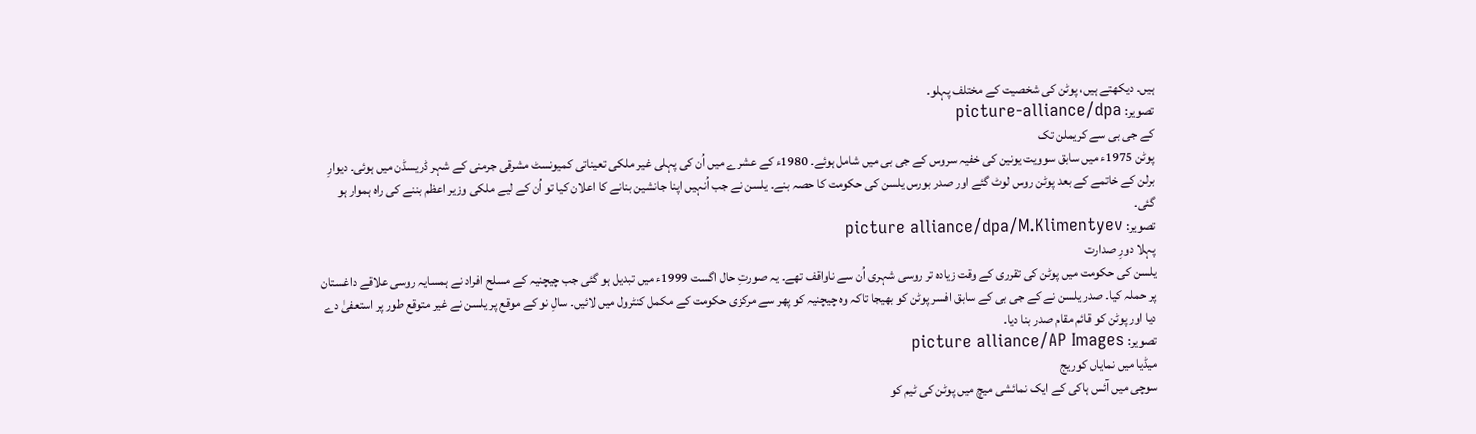ہیں۔ دیکھتے ہیں، پوٹن کی شخصیت کے مختلف پہلو۔
تصویر: picture-alliance/dpa
کے جی بی سے کریملن تک
پوٹن 1975ء میں سابق سوویت یونین کی خفیہ سروس کے جی بی میں شامل ہوئے۔ 1980ء کے عشرے میں اُن کی پہلی غیر ملکی تعیناتی کمیونسٹ مشرقی جرمنی کے شہر ڈریسڈن میں ہوئی۔ دیوارِ برلن کے خاتمے کے بعد پوٹن روس لوٹ گئے اور صدر بورس یلسن کی حکومت کا حصہ بنے۔ یلسن نے جب اُنہیں اپنا جانشین بنانے کا اعلان کیا تو اُن کے لیے ملکی وزیر اعظم بننے کی راہ ہموار ہو گئی۔
تصویر: picture alliance/dpa/M.Klimentyev
پہلا دورِ صدارت
یلسن کی حکومت میں پوٹن کی تقرری کے وقت زیادہ تر روسی شہری اُن سے ناواقف تھے۔ یہ صورتِ حال اگست 1999ء میں تبدیل ہو گئی جب چیچنیہ کے مسلح افراد نے ہمسایہ روسی علاقے داغستان پر حملہ کیا۔ صدر یلسن نے کے جی بی کے سابق افسر پوٹن کو بھیجا تاکہ وہ چیچنیہ کو پھر سے مرکزی حکومت کے مکمل کنٹرول میں لائیں۔ سالِ نو کے موقع پر یلسن نے غیر متوقع طور پر استعفیٰ دے دیا اور پوٹن کو قائم مقام صدر بنا دیا۔
تصویر: picture alliance/AP Images
میڈیا میں نمایاں کوریج
سوچی میں آئس ہاکی کے ایک نمائشی میچ میں پوٹن کی ٹیم کو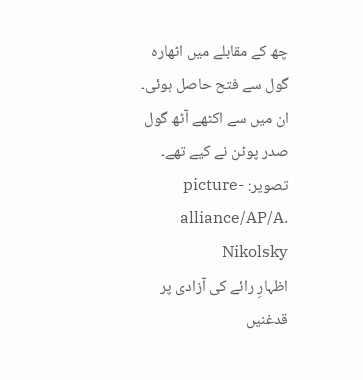چھ کے مقابلے میں اٹھارہ گول سے فتح حاصل ہوئی۔ ان میں سے اکٹھے آٹھ گول صدر پوٹن نے کیے تھے۔
تصویر: picture-alliance/AP/A. Nikolsky
اظہارِ رائے کی آزادی پر قدغنیں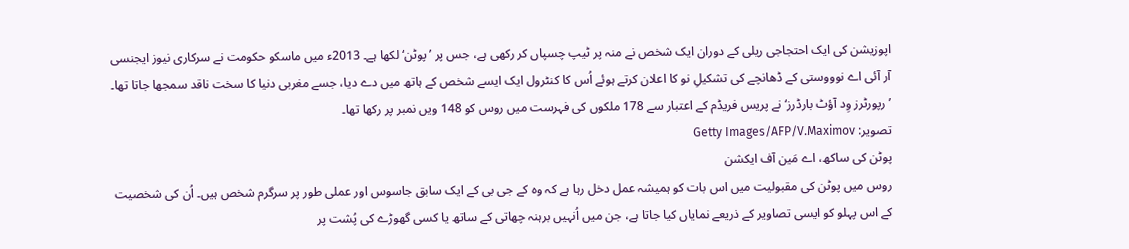اپوزیشن کی ایک احتجاجی ریلی کے دوران ایک شخص نے منہ پر ٹیپ چسپاں کر رکھی ہے، جس پر ’پوٹن‘ لکھا ہے۔ 2013ء میں ماسکو حکومت نے سرکاری نیوز ایجنسی آر آئی اے نوووستی کے ڈھانچے کی تشکیلِ نو کا اعلان کرتے ہوئے اُس کا کنٹرول ایک ایسے شخص کے ہاتھ میں دے دیا، جسے مغربی دنیا کا سخت ناقد سمجھا جاتا تھا۔ ’رپورٹرز وِد آؤٹ بارڈرز‘ نے پریس فریڈم کے اعتبار سے 178 ملکوں کی فہرست میں روس کو 148 ویں نمبر پر رکھا تھا۔
تصویر: Getty Images/AFP/V.Maximov
پوٹن کی ساکھ، اے مَین آف ایکشن
روس میں پوٹن کی مقبولیت میں اس بات کو ہمیشہ عمل دخل رہا ہے کہ وہ کے جی بی کے ایک سابق جاسوس اور عملی طور پر سرگرم شخص ہیں۔ اُن کی شخصیت کے اس پہلو کو ایسی تصاویر کے ذریعے نمایاں کیا جاتا ہے، جن میں اُنہیں برہنہ چھاتی کے ساتھ یا کسی گھوڑے کی پُشت پر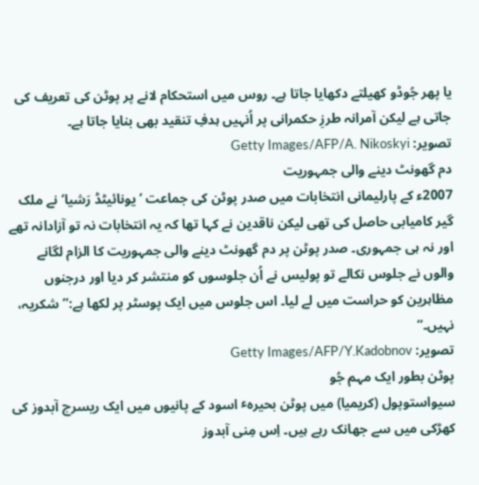یا پھر جُوڈو کھیلتے دکھایا جاتا ہے۔ روس میں استحکام لانے پر پوٹن کی تعریف کی جاتی ہے لیکن آمرانہ طرزِ حکمرانی پر اُنہیں ہدفِ تنقید بھی بنایا جاتا ہے۔
تصویر: Getty Images/AFP/A. Nikoskyi
دم گھونٹ دینے والی جمہوریت
2007ء کے پارلیمانی انتخابات میں صدر پوٹن کی جماعت ’یونائیٹڈ رَشیا‘ نے ملک گیر کامیابی حاصل کی تھی لیکن ناقدین نے کہا تھا کہ یہ انتخابات نہ تو آزادانہ تھے اور نہ ہی جمہوری۔ صدر پوٹن پر دم گھونٹ دینے والی جمہوریت کا الزام لگانے والوں نے جلوس نکالے تو پولیس نے اُن جلوسوں کو منتشر کر دیا اور درجنوں مظاہرین کو حراست میں لے لیا۔ اس جلوس میں ایک پوسٹر پر لکھا ہے:’’شکریہ، نہیں۔‘‘
تصویر: Getty Images/AFP/Y.Kadobnov
پوٹن بطور ایک مہم جُو
سیواستوپول (کریمیا) میں پوٹن بحیرہٴ اسود کے پانیوں میں ایک ریسرچ آبدوز کی کھڑکی میں سے جھانک رہے ہیں۔ اِس مِنی آبدوز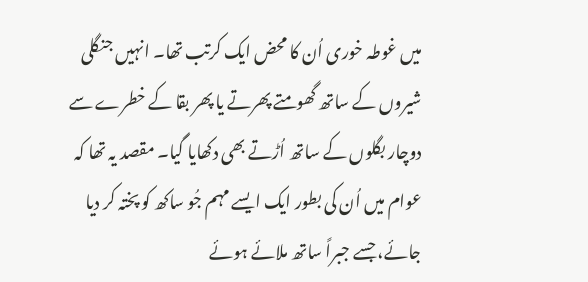میں غوطہ خوری اُن کا محض ایک کرتب تھا۔ انہیں جنگلی شیروں کے ساتھ گھومتے پھرتے یا پھر بقا کے خطرے سے دوچار بگلوں کے ساتھ اُڑتے بھی دکھایا گیا۔ مقصد یہ تھا کہ عوام میں اُن کی بطور ایک ایسے مہم جُو ساکھ کو پختہ کر دیا جائے، جسے جبراً ساتھ ملائے ہوئے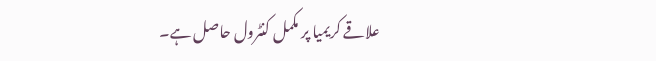علاقے کریمیا پر مکمل کنٹرول حاصل ہے۔